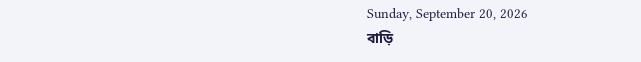Sunday, September 20, 2026
বাড়ি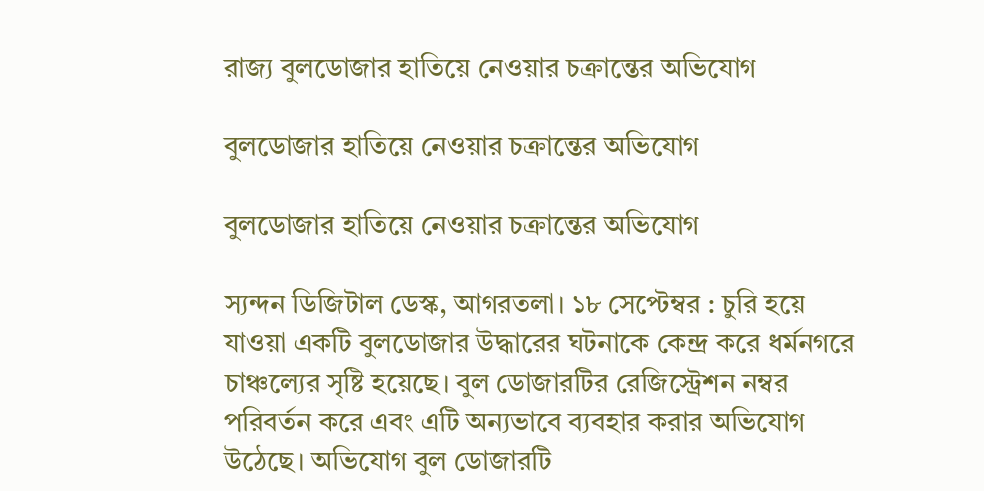রাজ্য বুলডোজার হাতিয়ে নেওয়ার চক্রান্তের অভিযোগ

বুলডোজার হাতিয়ে নেওয়ার চক্রান্তের অভিযোগ

বুলডোজার হাতিয়ে নেওয়ার চক্রান্তের অভিযোগ

স্যন্দন ডিজিটাল ডেস্ক, আগরতলা। ১৮ সেপ্টেম্বর : চুরি হয়ে যাওয়া একটি বুলডোজার উদ্ধারের ঘটনাকে কেন্দ্র করে ধর্মনগরে চাঞ্চল্যের সৃষ্টি হয়েছে। বুল ডোজারটির রেজিস্ট্রেশন নম্বর পরিবর্তন করে এবং এটি অন্যভাবে ব্যবহার করার অভিযোগ উঠেছে। অভিযোগ বুল ডোজারটি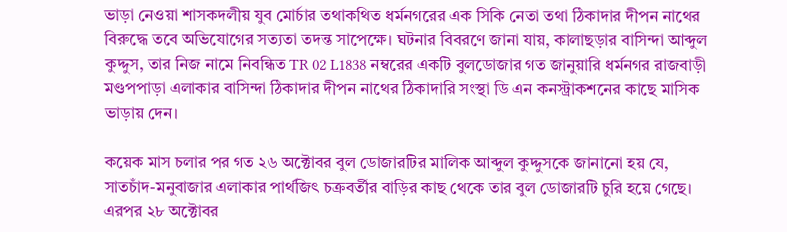ভাড়া নেওয়া শাসকদলীয় যুব মোর্চার তথাকথিত ধর্মনগরের এক সিকি নেতা তথা ঠিকাদার দীপন নাথের বিরুদ্ধে তবে অভিযোগের সত্যতা তদন্ত সাপেক্ষে। ঘটনার বিবরণে জানা যায়, কালাছড়ার বাসিন্দা আব্দুল কুদ্দুস, তার নিজ নামে নিবন্ধিত TR 02 L1838 নম্বরের একটি বুলডোজার গত জানুয়ারি ধর্মনগর রাজবাড়ী মণ্ডপপাড়া এলাকার বাসিন্দা ঠিকাদার দীপন নাথের ঠিকাদারি সংস্থা ডি এন কনস্ট্রাকশনের কাছে মাসিক ভাড়ায় দেন।

কয়েক মাস চলার পর গত ২৬ অক্টোবর বুল ডোজারটির মালিক আব্দুল কুদ্দুসকে জানানো হয় যে, সাতচাঁদ-মনুবাজার এলাকার পার্থজিৎ চক্রবর্তীর বাড়ির কাছ থেকে তার বুল ডোজারটি চুরি হয়ে গেছে। এরপর ২৮ অক্টোবর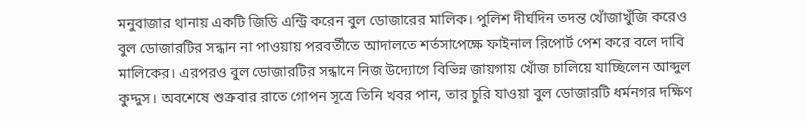মনুবাজার থানায় একটি জিডি এন্ট্রি করেন বুল ডোজারের মালিক। পুলিশ দীর্ঘদিন তদন্ত খোঁজাখুঁজি করেও বুল ডোজারটির সন্ধান না পাওয়ায় পরবর্তীতে আদালতে শর্তসাপেক্ষে ফাইনাল রিপোর্ট পেশ করে বলে দাবি মালিকের। এরপরও বুল ডোজারটির সন্ধানে নিজ উদ্যোগে বিভিন্ন জায়গায় খোঁজ চালিয়ে যাচ্ছিলেন আব্দুল কুদ্দুস। অবশেষে শুক্রবার রাতে গোপন সূত্রে তিনি খবর পান, তার চুরি যাওয়া বুল ডোজারটি ধর্মনগর দক্ষিণ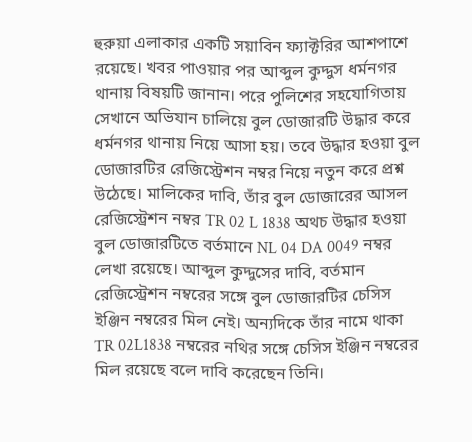হুরুয়া এলাকার একটি সয়াবিন ফ্যাক্টরির আশপাশে রয়েছে। খবর পাওয়ার পর আব্দুল কুদ্দুস ধর্মনগর থানায় বিষয়টি জানান। পরে পুলিশের সহযোগিতায় সেখানে অভিযান চালিয়ে বুল ডোজারটি উদ্ধার করে ধর্মনগর থানায় নিয়ে আসা হয়। তবে উদ্ধার হওয়া বুল ডোজারটির রেজিস্ট্রেশন নম্বর নিয়ে নতুন করে প্রশ্ন উঠেছে। মালিকের দাবি, তাঁর বুল ডোজারের আসল রেজিস্ট্রেশন নম্বর TR 02 L 1838 অথচ উদ্ধার হওয়া বুল ডোজারটিতে বর্তমানে NL 04 DA 0049 নম্বর লেখা রয়েছে। আব্দুল কুদ্দুসের দাবি, বর্তমান রেজিস্ট্রেশন নম্বরের সঙ্গে বুল ডোজারটির চেসিস ইঞ্জিন নম্বরের মিল নেই। অন্যদিকে তাঁর নামে থাকা TR 02L1838 নম্বরের নথির সঙ্গে চেসিস ইঞ্জিন নম্বরের মিল রয়েছে বলে দাবি করেছেন তিনি।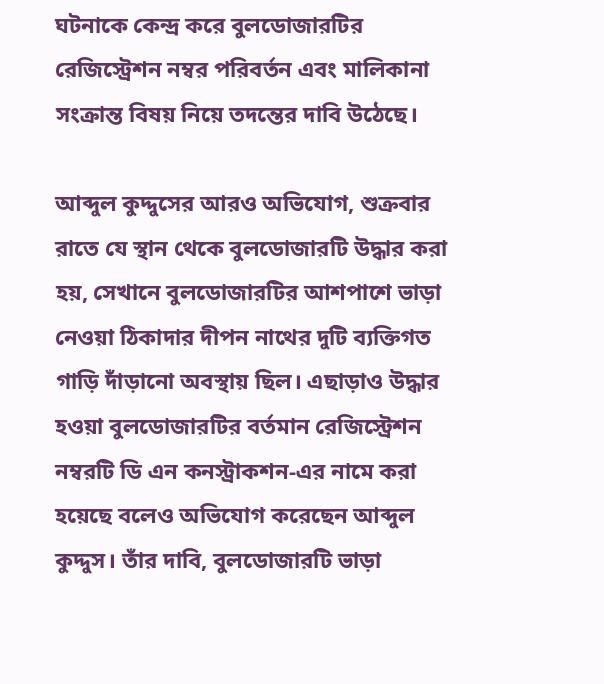ঘটনাকে কেন্দ্র করে বুলডোজারটির রেজিস্ট্রেশন নম্বর পরিবর্তন এবং মালিকানা সংক্রান্ত বিষয় নিয়ে তদন্তের দাবি উঠেছে।

আব্দুল কুদ্দুসের আরও অভিযোগ, শুক্রবার রাতে যে স্থান থেকে বুলডোজারটি উদ্ধার করা হয়, সেখানে বুলডোজারটির আশপাশে ভাড়া নেওয়া ঠিকাদার দীপন নাথের দুটি ব্যক্তিগত গাড়ি দাঁড়ানো অবস্থায় ছিল। এছাড়াও উদ্ধার হওয়া বুলডোজারটির বর্তমান রেজিস্ট্রেশন নম্বরটি ডি এন কনস্ট্রাকশন-এর নামে করা হয়েছে বলেও অভিযোগ করেছেন আব্দুল কুদ্দুস। তাঁর দাবি, বুলডোজারটি ভাড়া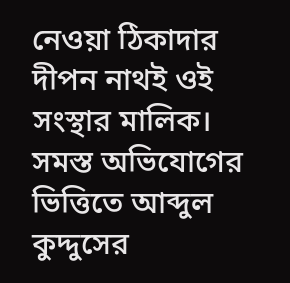নেওয়া ঠিকাদার দীপন নাথই ওই সংস্থার মালিক। সমস্ত অভিযোগের ভিত্তিতে আব্দুল কুদ্দুসের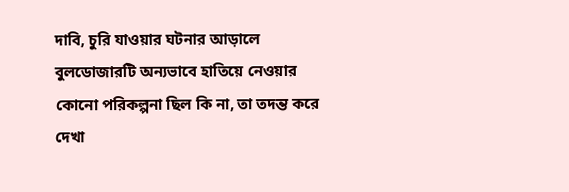দাবি, চুরি যাওয়ার ঘটনার আড়ালে বুলডোজারটি অন্যভাবে হাতিয়ে নেওয়ার কোনো পরিকল্পনা ছিল কি না, তা তদন্ত করে দেখা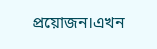প্রয়োজন।এখন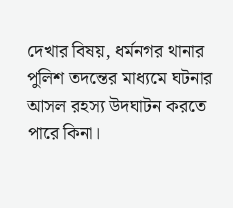দেখার বিষয়, ধর্মনগর থানার পুলিশ তদন্তের মাধ্যমে ঘটনার আসল রহস্য উদঘাটন করতে পারে কিনা।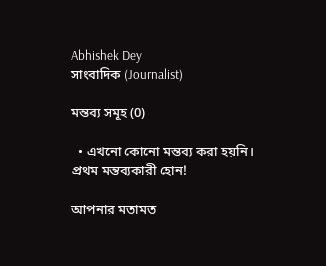Abhishek Dey
সাংবাদিক (Journalist)

মন্তব্য সমূহ (0)

  • এখনো কোনো মন্তব্য করা হয়নি। প্রথম মন্তব্যকারী হোন!

আপনার মতামত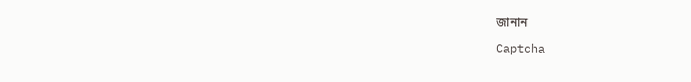জানান

Captcha